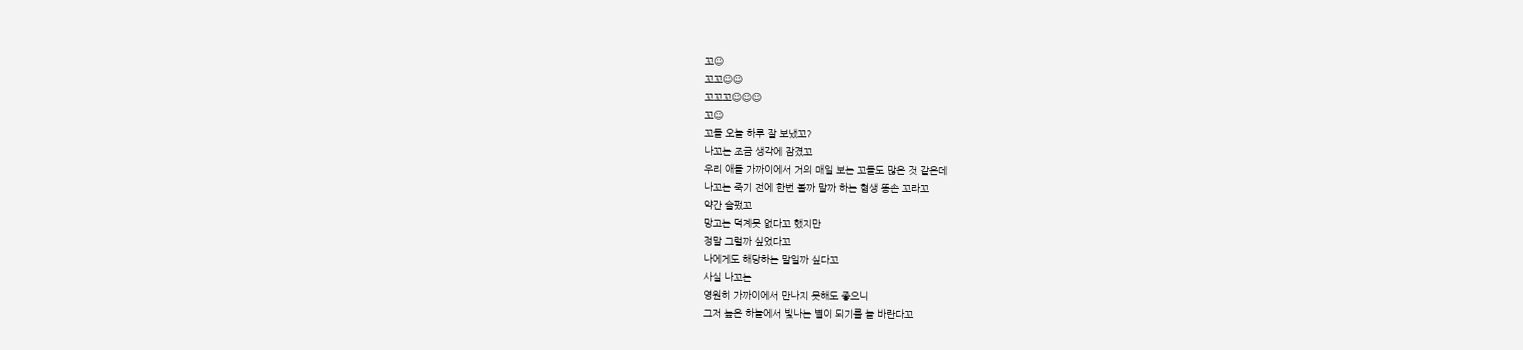꼬☺
꼬꼬☺☺
꼬꼬꼬☺☺☺
꼬☺
꼬들 오늘 하루 잘 보냈꼬?
나꼬는 조금 생각에 잠겼꼬
우리 애들 가까이에서 거의 매일 보는 꼬들도 많은 것 같은데
나꼬는 죽기 전에 한번 볼까 말까 하는 혐생 똥손 꼬라꼬
약간 슬펐꼬
망고는 덕계못 없다꼬 했지만
정말 그럴까 싶었다꼬
나에게도 해당하는 말일까 싶다꼬
사실 나꼬는
영원히 가까이에서 만나지 못해도 좋으니
그저 높은 하늘에서 빛나는 별이 되기를 늘 바란다꼬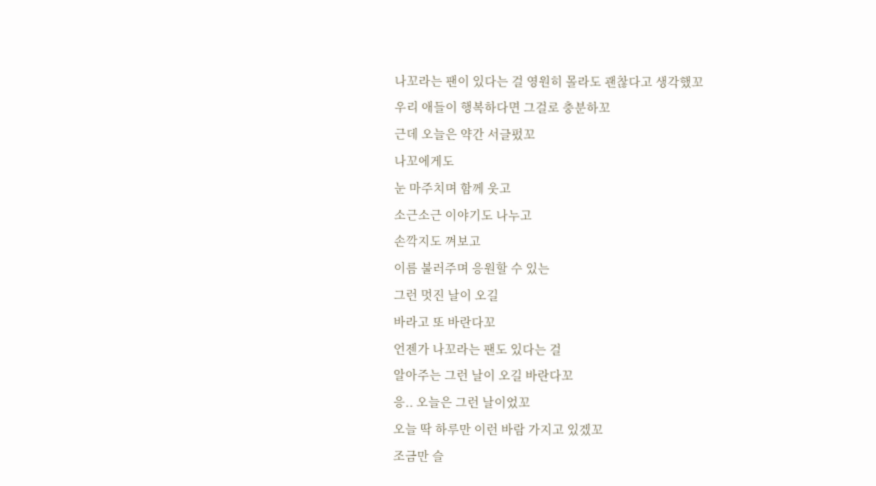나꼬라는 팬이 있다는 걸 영원히 몰라도 괜찮다고 생각했꼬
우리 애들이 행복하다면 그걸로 충분하꼬
근데 오늘은 약간 서글펐꼬
나꼬에게도
눈 마주치며 함께 웃고
소근소근 이야기도 나누고
손깍지도 껴보고
이름 불러주며 응원할 수 있는
그런 멋진 날이 오길
바라고 또 바란다꼬
언젠가 나꼬라는 팬도 있다는 걸
알아주는 그런 날이 오길 바란다꼬
응.. 오늘은 그런 날이었꼬
오늘 딱 하루만 이런 바람 가지고 있겠꼬
조금만 슬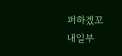퍼하겠꼬
내일부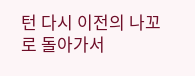턴 다시 이전의 나꼬로 돌아가서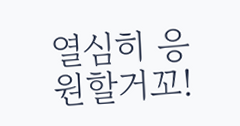열심히 응원할거꼬!